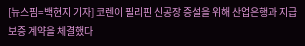[뉴스핌=백현지 기자] 코렌이 필리핀 신공장 증설을 위해 산업은행과 지급 보증 계약을 체결했다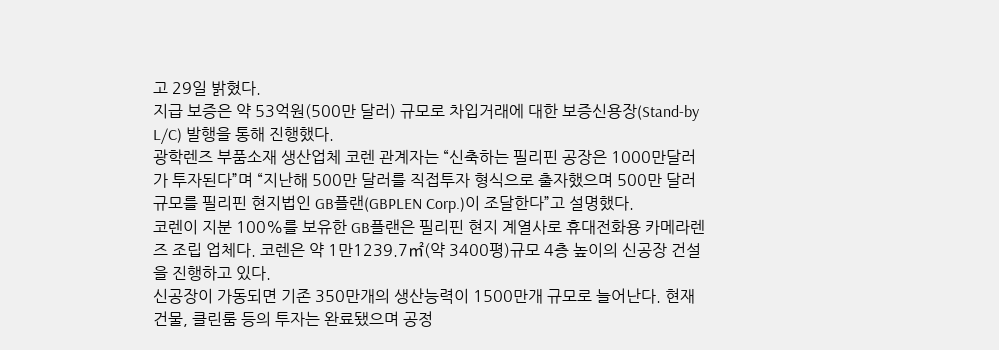고 29일 밝혔다.
지급 보증은 약 53억원(500만 달러) 규모로 차입거래에 대한 보증신용장(Stand-by L/C) 발행을 통해 진행했다.
광학렌즈 부품소재 생산업체 코렌 관계자는 “신축하는 필리핀 공장은 1000만달러가 투자된다”며 “지난해 500만 달러를 직접투자 형식으로 출자했으며 500만 달러 규모를 필리핀 현지법인 GB플랜(GBPLEN Corp.)이 조달한다”고 설명했다.
코렌이 지분 100%를 보유한 GB플랜은 필리핀 현지 계열사로 휴대전화용 카메라렌즈 조립 업체다. 코렌은 약 1만1239.7㎡(약 3400평)규모 4층 높이의 신공장 건설을 진행하고 있다.
신공장이 가동되면 기존 350만개의 생산능력이 1500만개 규모로 늘어난다. 현재 건물, 클린룸 등의 투자는 완료됐으며 공정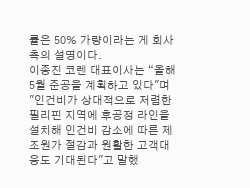률은 50% 가량이라는 게 회사 측의 설명이다.
이종진 코렌 대표이사는 “올해 5월 준공을 계획하고 있다"며 "인건비가 상대적으로 저렴한 필리핀 지역에 후공정 라인을 설치해 인건비 감소에 따른 제조원가 절감과 원활한 고객대응도 기대된다"고 말했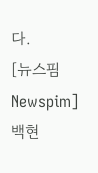다.
[뉴스핌 Newspim] 백현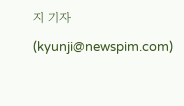지 기자 (kyunji@newspim.com)